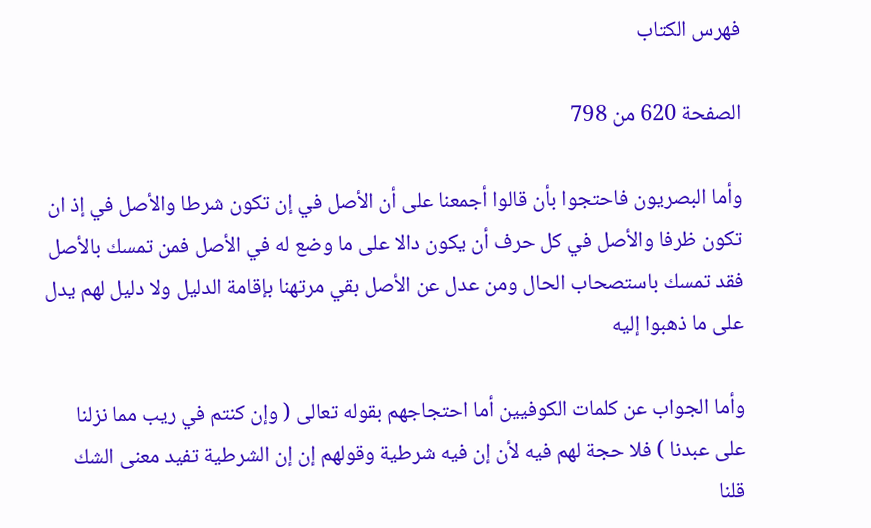فهرس الكتاب

الصفحة 620 من 798

وأما البصريون فاحتجوا بأن قالوا أجمعنا على أن الأصل في إن تكون شرطا والأصل في إذ ان تكون ظرفا والأصل في كل حرف أن يكون دالا على ما وضع له في الأصل فمن تمسك بالأصل فقد تمسك باستصحاب الحال ومن عدل عن الأصل بقي مرتهنا بإقامة الدليل ولا دليل لهم يدل على ما ذهبوا إليه

وأما الجواب عن كلمات الكوفيين أما احتجاجهم بقوله تعالى ( وإن كنتم في ريب مما نزلنا على عبدنا ) فلا حجة لهم فيه لأن إن فيه شرطية وقولهم إن إن الشرطية تفيد معنى الشك قلنا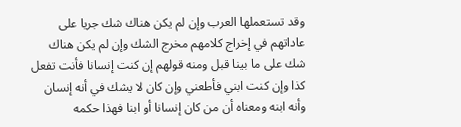وقد تستعملها العرب وإن لم يكن هناك شك جريا على عاداتهم في إخراج كلامهم مخرج الشك وإن لم يكن هناك شك على ما بينا قبل ومنه قولهم إن كنت إنسانا فأنت تفعل كذا وإن كنت ابني فأطعني وإن كان لا يشك في أنه إنسان وأنه ابنه ومعناه أن من كان إنسانا أو ابنا فهذا حكمه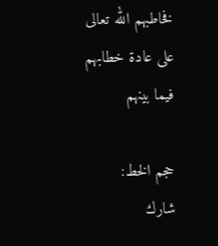فخاطبهم الله تعالى على عادة خطابهم فيما بينهم

حجم الخط:
شارك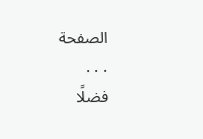الصفحة
. . .
فضلًا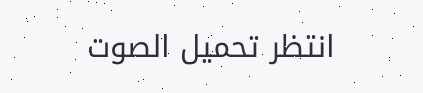انتظر تحميل الصوت